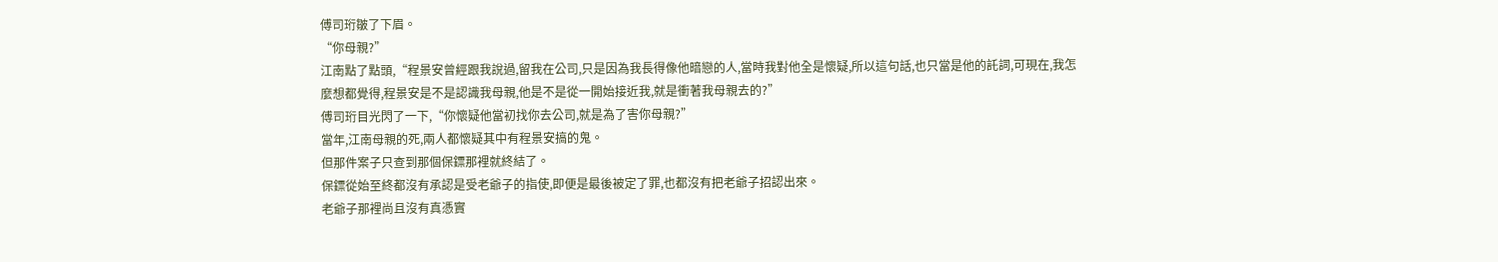傅司珩皺了下眉。
“你母親?”
江南點了點頭,“程景安曾經跟我說過,留我在公司,只是因為我長得像他暗戀的人,當時我對他全是懷疑,所以這句話,也只當是他的託詞,可現在,我怎麼想都覺得,程景安是不是認識我母親,他是不是從一開始接近我,就是衝著我母親去的?”
傅司珩目光閃了一下,“你懷疑他當初找你去公司,就是為了害你母親?”
當年,江南母親的死,兩人都懷疑其中有程景安搞的鬼。
但那件案子只查到那個保鏢那裡就終結了。
保鏢從始至終都沒有承認是受老爺子的指使,即便是最後被定了罪,也都沒有把老爺子招認出來。
老爺子那裡尚且沒有真憑實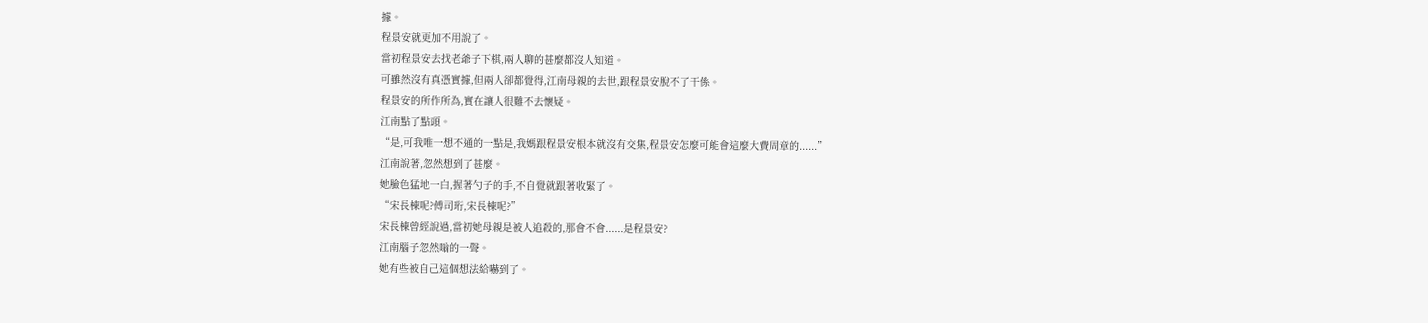據。
程景安就更加不用說了。
當初程景安去找老爺子下棋,兩人聊的甚麼都沒人知道。
可雖然沒有真憑實據,但兩人卻都覺得,江南母親的去世,跟程景安脫不了干係。
程景安的所作所為,實在讓人很難不去懷疑。
江南點了點頭。
“是,可我唯一想不通的一點是,我媽跟程景安根本就沒有交集,程景安怎麼可能會這麼大費周章的......”
江南說著,忽然想到了甚麼。
她臉色猛地一白,握著勺子的手,不自覺就跟著收緊了。
“宋長棟呢?傅司珩,宋長棟呢?”
宋長棟曾經說過,當初她母親是被人追殺的,那會不會......是程景安?
江南腦子忽然嗡的一聲。
她有些被自己這個想法給嚇到了。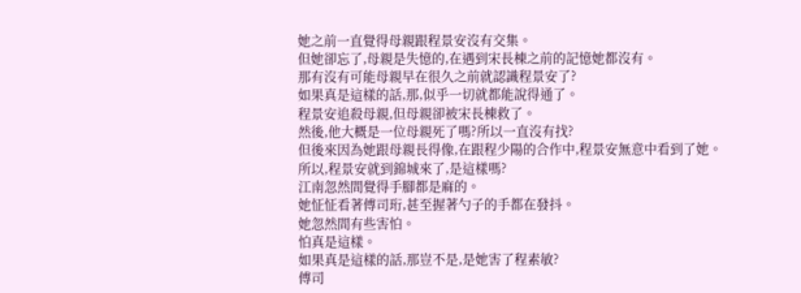她之前一直覺得母親跟程景安沒有交集。
但她卻忘了,母親是失憶的,在遇到宋長棟之前的記憶她都沒有。
那有沒有可能母親早在很久之前就認識程景安了?
如果真是這樣的話,那,似乎一切就都能說得通了。
程景安追殺母親,但母親卻被宋長棟救了。
然後,他大概是一位母親死了嗎?所以一直沒有找?
但後來因為她跟母親長得像,在跟程少陽的合作中,程景安無意中看到了她。
所以,程景安就到錦城來了,是這樣嗎?
江南忽然間覺得手腳都是麻的。
她怔怔看著傅司珩,甚至握著勺子的手都在發抖。
她忽然間有些害怕。
怕真是這樣。
如果真是這樣的話,那豈不是,是她害了程素敏?
傅司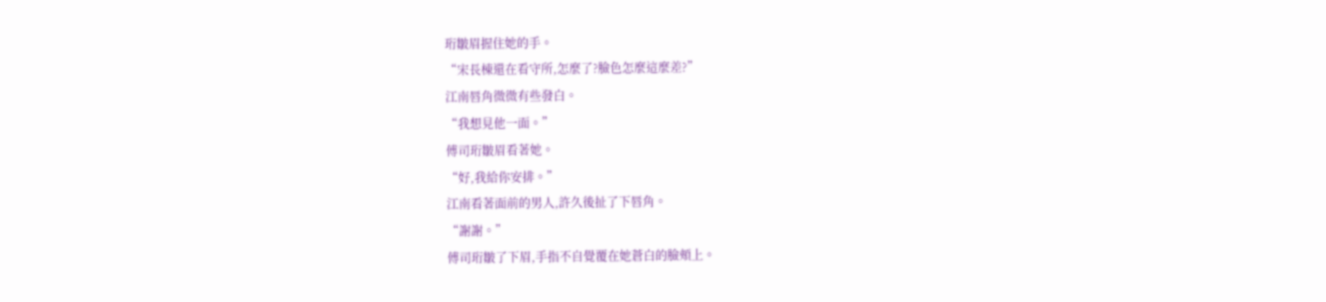珩皺眉握住她的手。
“宋長棟還在看守所,怎麼了?臉色怎麼這麼差?”
江南唇角微微有些發白。
“我想見他一面。”
傅司珩皺眉看著她。
“好,我給你安排。”
江南看著面前的男人,許久後扯了下唇角。
“謝謝。”
傅司珩皺了下眉,手指不自覺覆在她蒼白的臉頰上。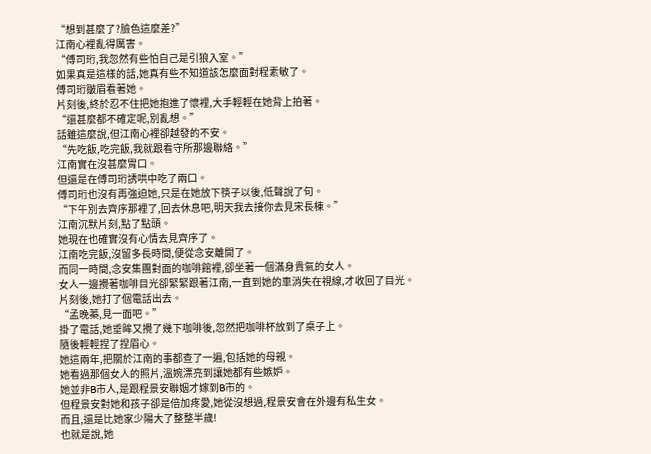“想到甚麼了?臉色這麼差?”
江南心裡亂得厲害。
“傅司珩,我忽然有些怕自己是引狼入室。”
如果真是這樣的話,她真有些不知道該怎麼面對程素敏了。
傅司珩皺眉看著她。
片刻後,終於忍不住把她抱進了懷裡,大手輕輕在她背上拍著。
“還甚麼都不確定呢,別亂想。”
話雖這麼說,但江南心裡卻越發的不安。
“先吃飯,吃完飯,我就跟看守所那邊聯絡。”
江南實在沒甚麼胃口。
但還是在傅司珩誘哄中吃了兩口。
傅司珩也沒有再強迫她,只是在她放下筷子以後,低聲說了句。
“下午別去齊序那裡了,回去休息吧,明天我去接你去見宋長棟。”
江南沉默片刻,點了點頭。
她現在也確實沒有心情去見齊序了。
江南吃完飯,沒留多長時間,便從念安離開了。
而同一時間,念安集團對面的咖啡館裡,卻坐著一個滿身貴氣的女人。
女人一邊攪著咖啡目光卻緊緊跟著江南,一直到她的車消失在視線,才收回了目光。
片刻後,她打了個電話出去。
“孟晚蓁,見一面吧。”
掛了電話,她垂眸又攪了幾下咖啡後,忽然把咖啡杯放到了桌子上。
隨後輕輕捏了捏眉心。
她這兩年,把關於江南的事都查了一遍,包括她的母親。
她看過那個女人的照片,溫婉漂亮到讓她都有些嫉妒。
她並非B市人,是跟程景安聯姻才嫁到B市的。
但程景安對她和孩子卻是倍加疼愛,她從沒想過,程景安會在外邊有私生女。
而且,還是比她家少陽大了整整半歲!
也就是說,她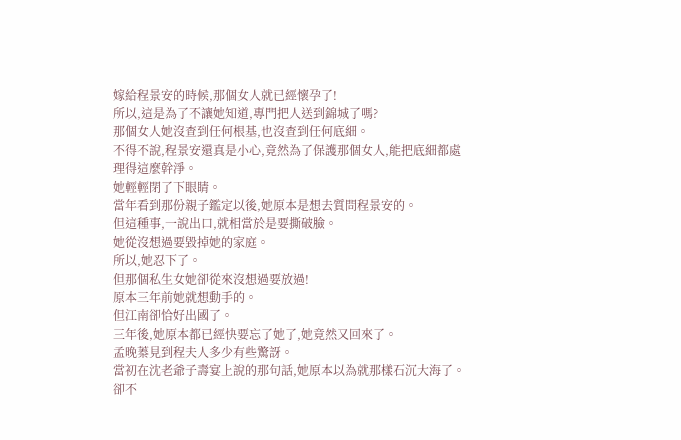嫁給程景安的時候,那個女人就已經懷孕了!
所以,這是為了不讓她知道,專門把人送到錦城了嗎?
那個女人她沒查到任何根基,也沒查到任何底細。
不得不說,程景安還真是小心,竟然為了保護那個女人,能把底細都處理得這麼幹淨。
她輕輕閉了下眼睛。
當年看到那份親子鑑定以後,她原本是想去質問程景安的。
但這種事,一說出口,就相當於是要撕破臉。
她從沒想過要毀掉她的家庭。
所以,她忍下了。
但那個私生女她卻從來沒想過要放過!
原本三年前她就想動手的。
但江南卻恰好出國了。
三年後,她原本都已經快要忘了她了,她竟然又回來了。
孟晚蓁見到程夫人多少有些驚訝。
當初在沈老爺子壽宴上說的那句話,她原本以為就那樣石沉大海了。
卻不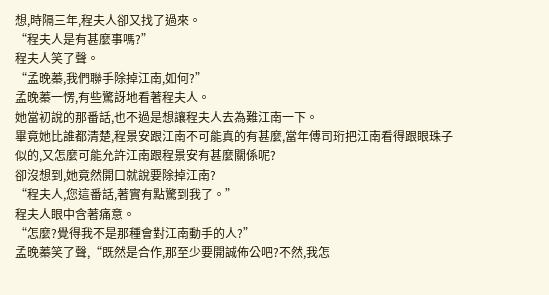想,時隔三年,程夫人卻又找了過來。
“程夫人是有甚麼事嗎?”
程夫人笑了聲。
“孟晚蓁,我們聯手除掉江南,如何?”
孟晚蓁一愣,有些驚訝地看著程夫人。
她當初說的那番話,也不過是想讓程夫人去為難江南一下。
畢竟她比誰都清楚,程景安跟江南不可能真的有甚麼,當年傅司珩把江南看得跟眼珠子似的,又怎麼可能允許江南跟程景安有甚麼關係呢?
卻沒想到,她竟然開口就說要除掉江南?
“程夫人,您這番話,著實有點驚到我了。”
程夫人眼中含著痛意。
“怎麼?覺得我不是那種會對江南動手的人?”
孟晚蓁笑了聲,“既然是合作,那至少要開誠佈公吧?不然,我怎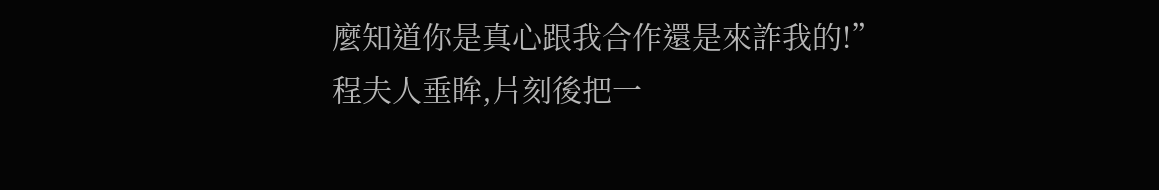麼知道你是真心跟我合作還是來詐我的!”
程夫人垂眸,片刻後把一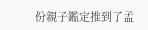份親子鑑定推到了孟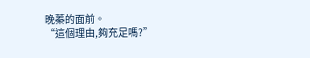晚蓁的面前。
“這個理由,夠充足嗎?”